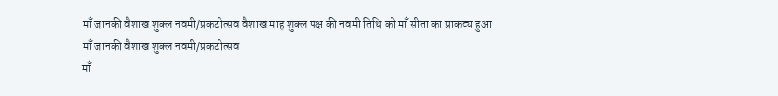माँ जानकी वैशाख शुक्ल नवमी/प्रकटोत्सव वैशाख माह शुक्ल पक्ष की नवमी तिथि को माँ सीता का प्राकट्य हुआ
माँ जानकी वैशाख शुक्ल नवमी/प्रकटोत्सव
माँ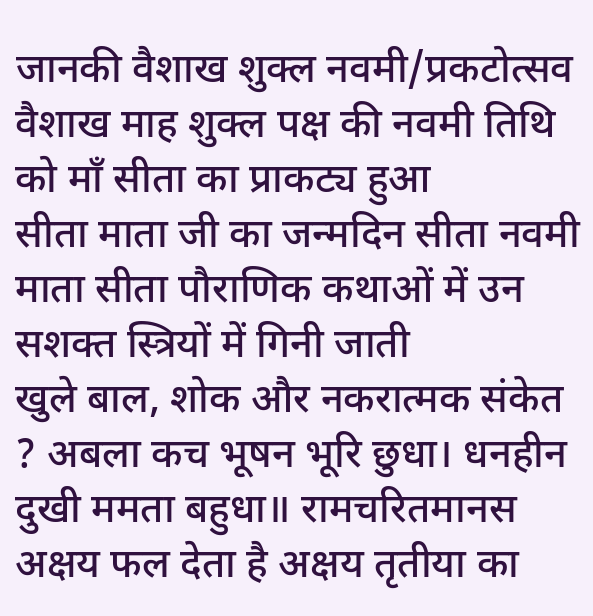जानकी वैशाख शुक्ल नवमी/प्रकटोत्सव वैशाख माह शुक्ल पक्ष की नवमी तिथि को माँ सीता का प्राकट्य हुआ
सीता माता जी का जन्मदिन सीता नवमी माता सीता पौराणिक कथाओं में उन सशक्त स्त्रियों में गिनी जाती
खुले बाल, शोक और नकरात्मक संकेत ? अबला कच भूषन भूरि छुधा। धनहीन दुखी ममता बहुधा॥ रामचरितमानस
अक्षय फल देता है अक्षय तृतीया का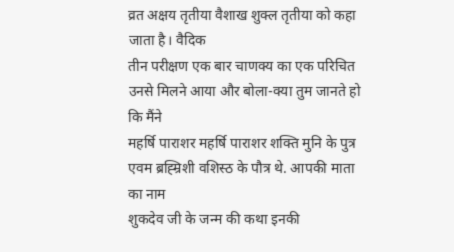व्रत अक्षय तृतीया वैशाख शुक्ल तृतीया को कहा जाता है। वैदिक
तीन परीक्षण एक बार चाणक्य का एक परिचित उनसे मिलने आया और बोला-क्या तुम जानते हो कि मैंने
महर्षि पाराशर महर्षि पाराशर शक्ति मुनि के पुत्र एवम ब्रह्म्रिशी वशिस्ठ के पौत्र थे. आपकी माता का नाम
शुकदेव जी के जन्म की कथा इनकी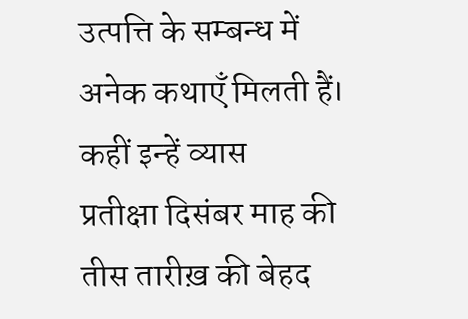उत्पत्ति के सम्बन्ध में अनेक कथाएँ मिलती हैं। कहीं इन्हें व्यास
प्रतीक्षा दिसंबर माह की तीस तारीख़ की बेहद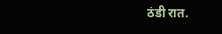ठंडी रात.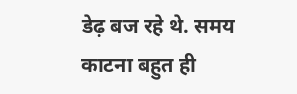डेढ़ बज रहे थे. समय काटना बहुत ही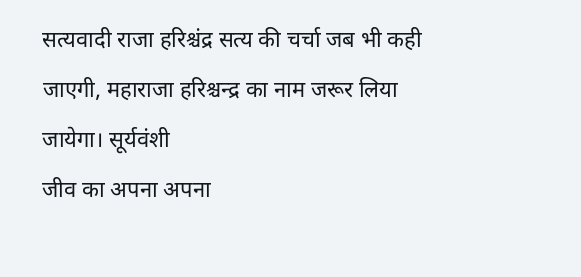सत्यवादी राजा हरिश्चंद्र सत्य की चर्चा जब भी कही जाएगी, महाराजा हरिश्चन्द्र का नाम जरूर लिया जायेगा। सूर्यवंशी
जीव का अपना अपना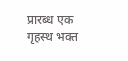प्रारब्ध एक गृहस्थ भक्त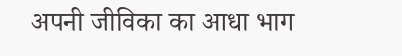अपनी जीविका का आधा भाग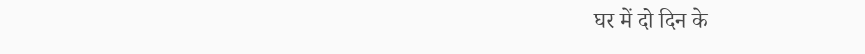घर में दो दिन के